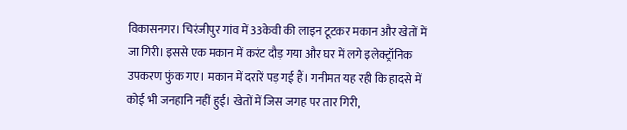विकासनगर। चिरंजीपुर गांव में 33केवी की लाइन टूटकर मकान और खेतों में जा गिरी। इससे एक मकान में करंट दौड़ गया और घर में लगे इलेक्ट्रॉनिक उपकरण फुंक गए। मकान में दरारें पड़ गई हैं। गनीमत यह रही कि हादसे में कोई भी जनहानि नहीं हुई। खेतों में जिस जगह पर तार गिरी,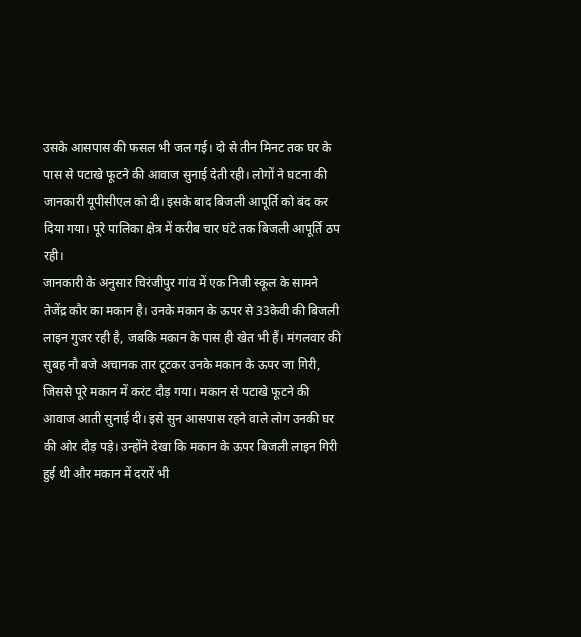उसके आसपास की फसल भी जल गई। दो से तीन मिनट तक घर के पास से पटाखे फूटने की आवाज सुनाई देती रही। लोगों ने घटना की जानकारी यूपीसीएल को दी। इसके बाद बिजली आपूर्ति को बंद कर दिया गया। पूरे पालिका क्षेत्र में करीब चार घंटे तक बिजली आपूर्ति ठप रही।
जानकारी के अनुसार चिरंजीपुर गांव में एक निजी स्कूल के सामने तेजेंद्र कौर का मकान है। उनके मकान के ऊपर से 33केवी की बिजली लाइन गुजर रही है, जबकि मकान के पास ही खेत भी हैं। मंगलवार की सुबह नौ बजे अचानक तार टूटकर उनके मकान के ऊपर जा गिरी, जिससे पूरे मकान में करंट दौड़ गया। मकान से पटाखे फूटने की आवाज आती सुनाई दी। इसे सुन आसपास रहने वाले लोग उनकी घर की ओर दौड़ पड़े। उन्होंने देखा कि मकान के ऊपर बिजली लाइन गिरी हुई थी और मकान में दरारें भी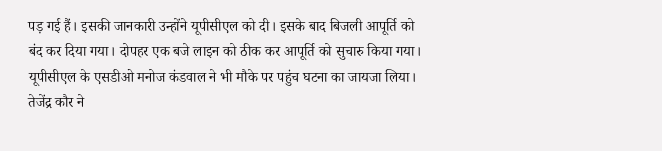पड़ गई हैं। इसकी जानकारी उन्होंने यूपीसीएल को दी। इसके बाद बिजली आपूर्ति को बंद कर दिया गया। दोपहर एक बजे लाइन को ठीक कर आपूर्ति को सुचारु किया गया।
यूपीसीएल के एसडीओ मनोज कंडवाल ने भी मौके पर पहुंच घटना का जायजा लिया। तेजेंद्र कौर ने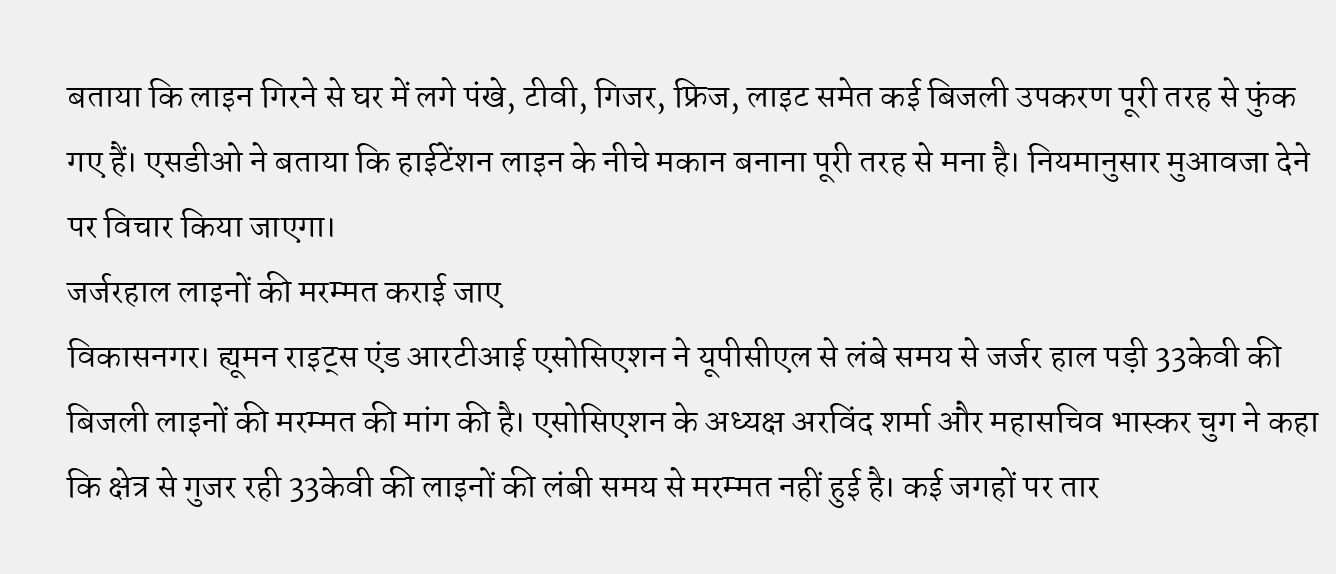बताया कि लाइन गिरने से घर में लगे पंखे, टीवी, गिजर, फ्रिज, लाइट समेत कई बिजली उपकरण पूरी तरह से फुंक गए हैं। एसडीओ ने बताया कि हाईटेंशन लाइन के नीचे मकान बनाना पूरी तरह से मना है। नियमानुसार मुआवजा देने पर विचार किया जाएगा।
जर्जरहाल लाइनों की मरम्मत कराई जाए
विकासनगर। ह्यूमन राइट्स एंड आरटीआई एसोसिएशन ने यूपीसीएल से लंबे समय से जर्जर हाल पड़ी 33केवी की बिजली लाइनों की मरम्मत की मांग की है। एसोसिएशन के अध्यक्ष अरविंद शर्मा और महासचिव भास्कर चुग ने कहा कि क्षेत्र से गुजर रही 33केवी की लाइनों की लंबी समय से मरम्मत नहीं हुई है। कई जगहों पर तार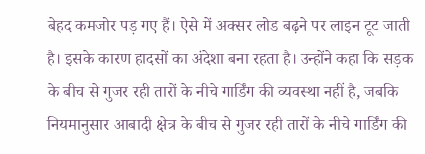बेहद कमजोर पड़ गए हैं। ऐसे में अक्सर लोड बढ़ने पर लाइन टूट जाती है। इसके कारण हादसों का अंदेशा बना रहता है। उन्होंने कहा कि सड़क के बीच से गुजर रही तारों के नीचे गार्डिंग की व्यवस्था नहीं है, जबकि नियमानुसार आबादी क्षेत्र के बीच से गुजर रही तारों के नीचे गार्डिंग की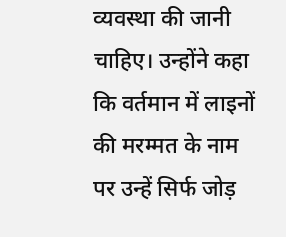व्यवस्था की जानी चाहिए। उन्होंने कहा कि वर्तमान में लाइनों की मरम्मत के नाम पर उन्हें सिर्फ जोड़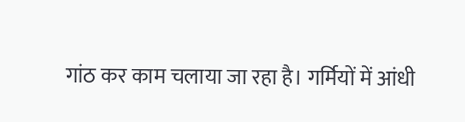गांठ कर काम चलाया जा रहा है। गर्मियों में आंधी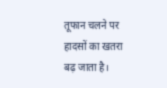तूफान चलने पर हादसों का खतरा बढ़ जाता है।